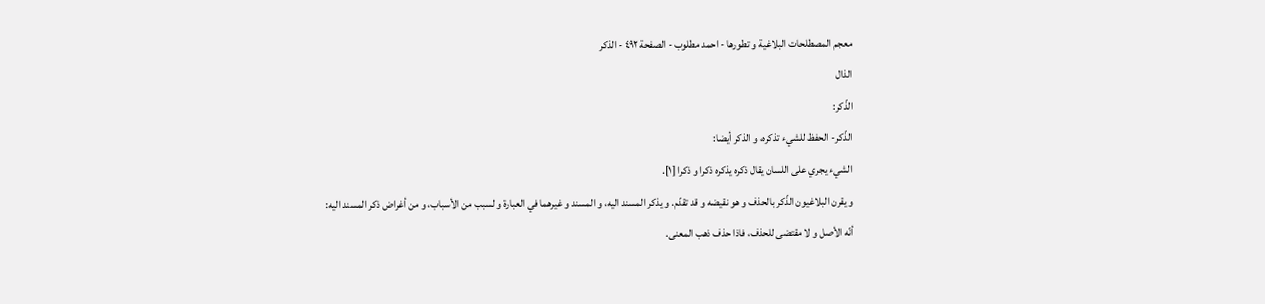معجم المصطلحات البلاغية و تطورها - احمد مطلوب - الصفحة ٤٩٢ - الذكر
الذال
الذّكر:
الذّكر- الحفظ للشيء تذكره، و الذكر أيضا:
الشيء يجري على اللسان يقال ذكره يذكره ذكرا و ذكرا [١].
و يقرن البلاغيون الذّكر بالحذف و هو نقيضه و قد تقدّم. و يذكر المسند اليه، و المسند و غيرهما في العبارة و لسبب من الأسباب، و من أغراض ذكر المسند اليه:
أنّه الأصل و لا مقتضى للحذف، فاذا حذف ذهب المعنى.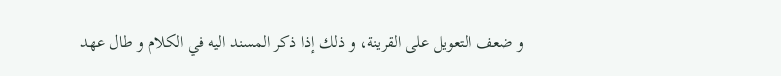و ضعف التعويل على القرينة، و ذلك إذا ذكر المسند اليه في الكلام و طال عهد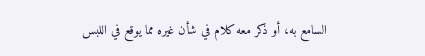السامع به، أو ذكر معه كلام في شأن غيره مما يوقع في اللبس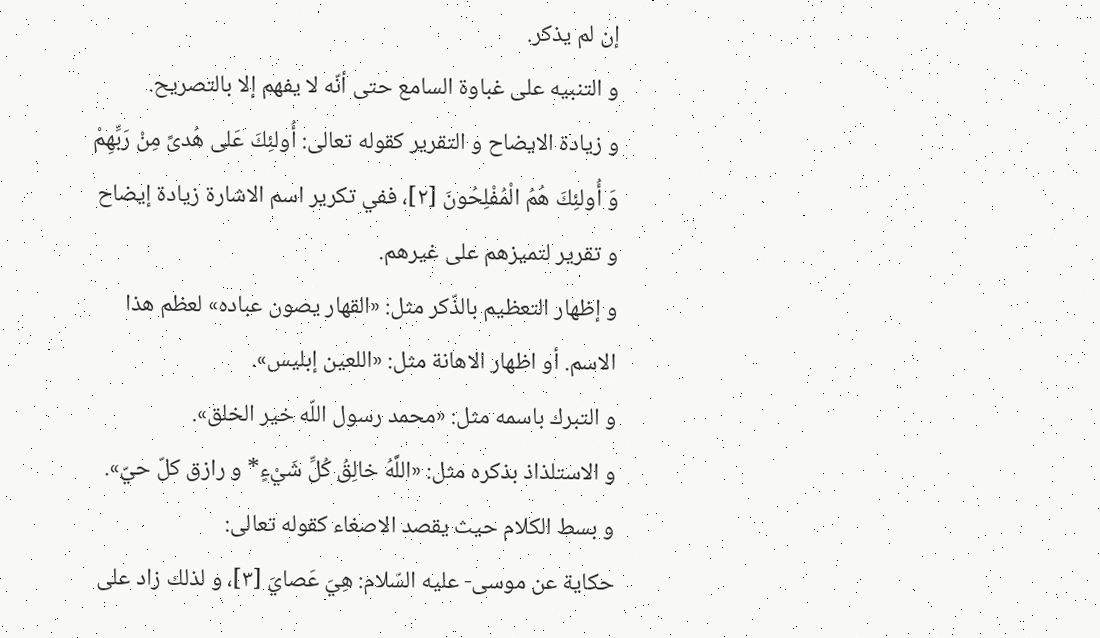إن لم يذكر.
و التنبيه على غباوة السامع حتى أنّه لا يفهم إلا بالتصريح.
و زيادة الايضاح و التقرير كقوله تعالى: أُولئِكَ عَلى هُدىً مِنْ رَبِّهِمْ وَ أُولئِكَ هُمُ الْمُفْلِحُونَ [٢]، ففي تكرير اسم الاشارة زيادة إيضاح و تقرير لتميزهم على غيرهم.
و إظهار التعظيم بالذّكر مثل: «القهار يصون عباده» لعظم هذا الاسم. أو اظهار الاهانة مثل: «اللعين إبليس».
و التبرك باسمه مثل: «محمد رسول اللّه خير الخلق».
و الاستلذاذ بذكره مثل: «اللَّهُ خالِقُ كُلِّ شَيْءٍ* و رازق كلّ حيّ».
و بسط الكلام حيث يقصد الاصغاء كقوله تعالى:
حكاية عن موسى- عليه السّلام: هِيَ عَصايَ [٣]، و لذلك زاد على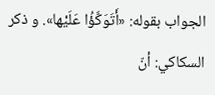الجواب بقوله: «أَتَوَكَّؤُا عَلَيْها». و ذكر السكاكي: أنّ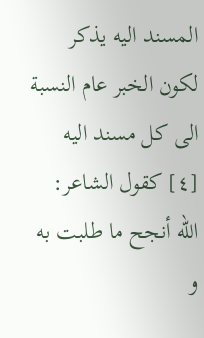المسند اليه يذكر لكون الخبر عام النسبة الى كل مسند اليه [٤] كقول الشاعر:
اللّه أنجح ما طلبت به
و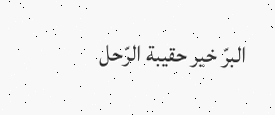البرّ خير حقيبة الرّحل